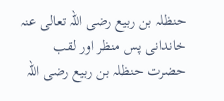حنظلہ بن ربیع رضی اللہ تعالی عنہ
خاندانی پس منظر اور لقب
حضرت حنظلہ بن ربیع رضی اللہ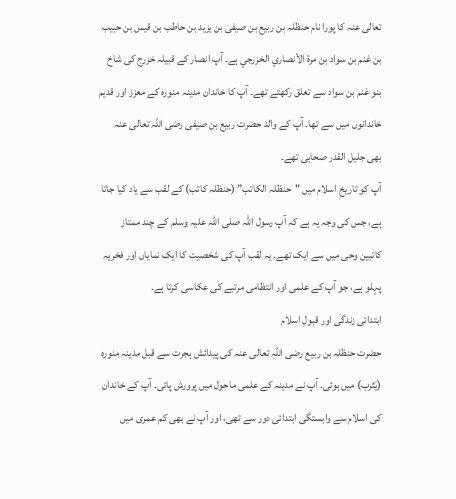تعالی عنہ کا پورا نام حنظلہ بن ربیع بن صیفی بن یزید بن حاطب بن قیس بن حبيب بن غنم بن سواد بن مرة الأنصاري الخزرجي ہے۔ آپ انصار کے قبیلہ خزرج کی شاخ بنو غنم بن سواد سے تعلق رکھتے تھے۔ آپ کا خاندان مدینہ منورہ کے معزز اور قدیم خاندانوں میں سے تھا۔ آپ کے والد حضرت ربیع بن صیفی رضی اللہ تعالی عنہ بھی جلیل القدر صحابی تھے۔
آپ کو تاریخِ اسلام میں "حنظلہ الکاتب” (حنظلہ کاتب) کے لقب سے یاد کیا جاتا ہے، جس کی وجہ یہ ہے کہ آپ رسول اللہ صلی اللہ علیہ وسلم کے چند ممتاز کاتبین وحی میں سے ایک تھے۔ یہ لقب آپ کی شخصیت کا ایک نمایاں اور فخریہ پہلو ہے، جو آپ کے علمی اور انتظامی مرتبے کی عکاسی کرتا ہے۔
ابتدائی زندگی اور قبولِ اسلام
حضرت حنظلہ بن ربیع رضی اللہ تعالی عنہ کی پیدائش ہجرت سے قبل مدینہ منورہ (یَثرب) میں ہوئی۔ آپ نے مدینہ کے علمی ماحول میں پرورش پائی۔ آپ کے خاندان کی اسلام سے وابستگی ابتدائی دور سے تھی، اور آپ نے بھی کم عمری میں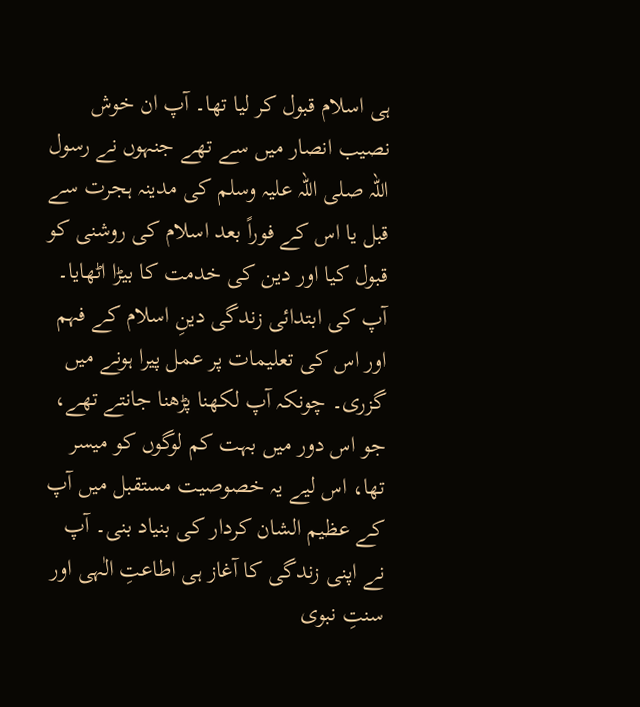ہی اسلام قبول کر لیا تھا۔ آپ ان خوش نصیب انصار میں سے تھے جنہوں نے رسول اللہ صلی اللہ علیہ وسلم کی مدینہ ہجرت سے قبل یا اس کے فوراً بعد اسلام کی روشنی کو قبول کیا اور دین کی خدمت کا بیڑا اٹھایا۔
آپ کی ابتدائی زندگی دینِ اسلام کے فہم اور اس کی تعلیمات پر عمل پیرا ہونے میں گزری۔ چونکہ آپ لکھنا پڑھنا جانتے تھے، جو اس دور میں بہت کم لوگوں کو میسر تھا، اس لیے یہ خصوصیت مستقبل میں آپ کے عظیم الشان کردار کی بنیاد بنی۔ آپ نے اپنی زندگی کا آغاز ہی اطاعتِ الٰہی اور سنتِ نبوی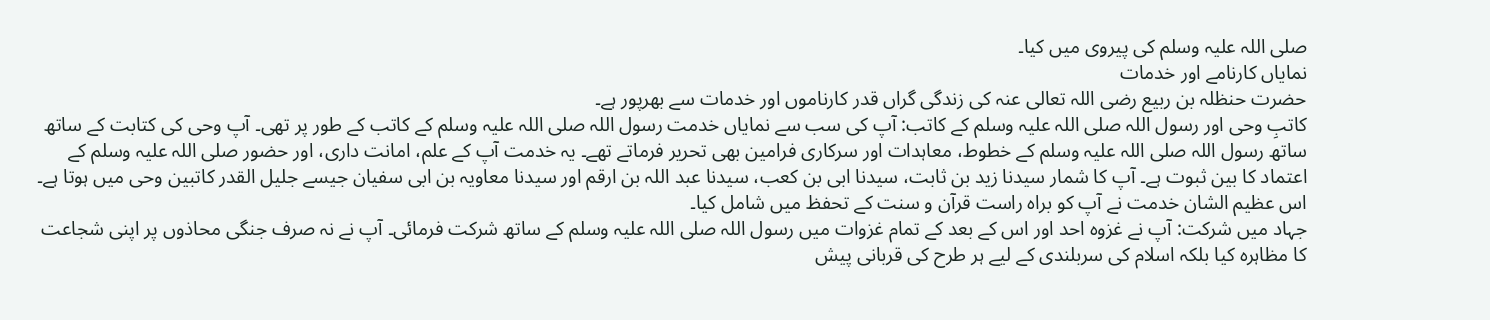صلی اللہ علیہ وسلم کی پیروی میں کیا۔
نمایاں کارنامے اور خدمات
حضرت حنظلہ بن ربیع رضی اللہ تعالی عنہ کی زندگی گراں قدر کارناموں اور خدمات سے بھرپور ہے۔
کاتبِ وحی اور رسول اللہ صلی اللہ علیہ وسلم کے کاتب: آپ کی سب سے نمایاں خدمت رسول اللہ صلی اللہ علیہ وسلم کے کاتب کے طور پر تھی۔ آپ وحی کی کتابت کے ساتھ ساتھ رسول اللہ صلی اللہ علیہ وسلم کے خطوط، معاہدات اور سرکاری فرامین بھی تحریر فرماتے تھے۔ یہ خدمت آپ کے علم، امانت داری، اور حضور صلی اللہ علیہ وسلم کے اعتماد کا بین ثبوت ہے۔ آپ کا شمار سیدنا زید بن ثابت، سیدنا ابی بن کعب، سیدنا عبد اللہ بن ارقم اور سیدنا معاویہ بن ابی سفیان جیسے جلیل القدر کاتبین وحی میں ہوتا ہے۔ اس عظیم الشان خدمت نے آپ کو براہ راست قرآن و سنت کے تحفظ میں شامل کیا۔
جہاد میں شرکت: آپ نے غزوہ احد اور اس کے بعد کے تمام غزوات میں رسول اللہ صلی اللہ علیہ وسلم کے ساتھ شرکت فرمائی۔ آپ نے نہ صرف جنگی محاذوں پر اپنی شجاعت کا مظاہرہ کیا بلکہ اسلام کی سربلندی کے لیے ہر طرح کی قربانی پیش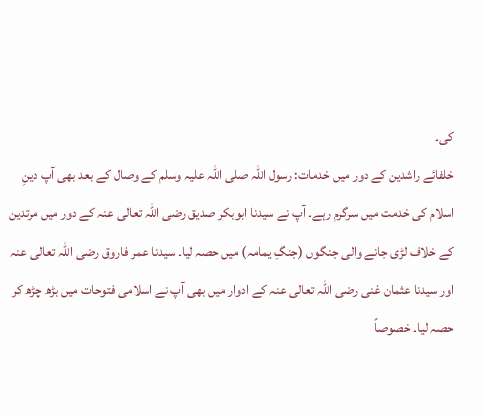کی۔
خلفائے راشدین کے دور میں خدمات: رسول اللہ صلی اللہ علیہ وسلم کے وصال کے بعد بھی آپ دینِ اسلام کی خدمت میں سرگرم رہے۔ آپ نے سیدنا ابوبکر صدیق رضی اللہ تعالی عنہ کے دور میں مرتدین کے خلاف لڑی جانے والی جنگوں (جنگِ یمامہ) میں حصہ لیا۔ سیدنا عمر فاروق رضی اللہ تعالی عنہ اور سیدنا عثمان غنی رضی اللہ تعالی عنہ کے ادوار میں بھی آپ نے اسلامی فتوحات میں بڑھ چڑھ کر حصہ لیا۔ خصوصاً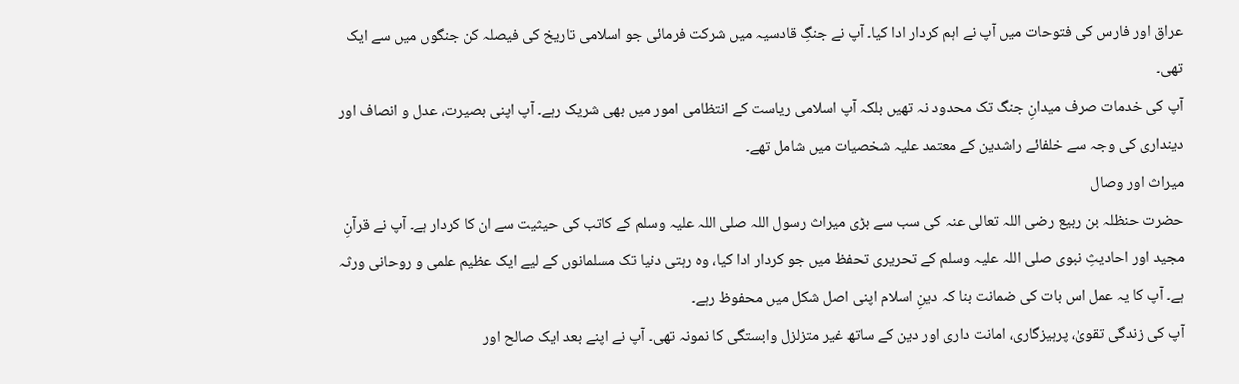عراق اور فارس کی فتوحات میں آپ نے اہم کردار ادا کیا۔ آپ نے جنگِ قادسیہ میں شرکت فرمائی جو اسلامی تاریخ کی فیصلہ کن جنگوں میں سے ایک تھی۔
آپ کی خدمات صرف میدانِ جنگ تک محدود نہ تھیں بلکہ آپ اسلامی ریاست کے انتظامی امور میں بھی شریک رہے۔ آپ اپنی بصیرت، عدل و انصاف اور دینداری کی وجہ سے خلفائے راشدین کے معتمد علیہ شخصیات میں شامل تھے۔
میراث اور وصال
حضرت حنظلہ بن ربیع رضی اللہ تعالی عنہ کی سب سے بڑی میراث رسول اللہ صلی اللہ علیہ وسلم کے کاتب کی حیثیت سے ان کا کردار ہے۔ آپ نے قرآنِ مجید اور احادیثِ نبوی صلی اللہ علیہ وسلم کے تحریری تحفظ میں جو کردار ادا کیا، وہ رہتی دنیا تک مسلمانوں کے لیے ایک عظیم علمی و روحانی ورثہ ہے۔ آپ کا یہ عمل اس بات کی ضمانت بنا کہ دینِ اسلام اپنی اصل شکل میں محفوظ رہے۔
آپ کی زندگی تقویٰ، پرہیزگاری، امانت داری اور دین کے ساتھ غیر متزلزل وابستگی کا نمونہ تھی۔ آپ نے اپنے بعد ایک صالح اور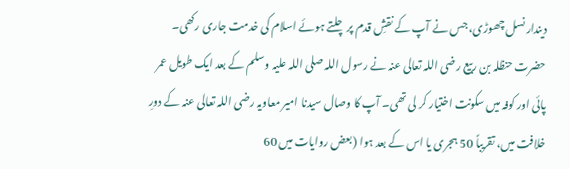دیندار نسل چھوڑی، جس نے آپ کے نقشِ قدم پر چلتے ہوئے اسلام کی خدمت جاری رکھی۔
حضرت حنظلہ بن ربیع رضی اللہ تعالی عنہ نے رسول اللہ صلی اللہ علیہ وسلم کے بعد ایک طویل عمر پائی اور کوفہ میں سکونت اختیار کر لی تھی۔ آپ کا وصال سیدنا امیر معاویہ رضی اللہ تعالی عنہ کے دورِ خلافت میں، تقریباً 50 ہجری یا اس کے بعد ہوا (بعض روایات میں 60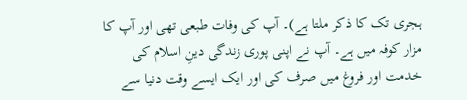ہجری تک کا ذکر ملتا ہے)۔ آپ کی وفات طبعی تھی اور آپ کا مزار کوفہ میں ہے۔ آپ نے اپنی پوری زندگی دینِ اسلام کی خدمت اور فروغ میں صرف کی اور ایک ایسے وقت دنیا سے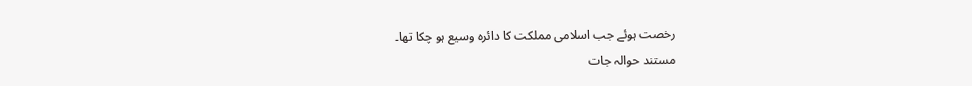رخصت ہوئے جب اسلامی مملکت کا دائرہ وسیع ہو چکا تھا۔
مستند حوالہ جات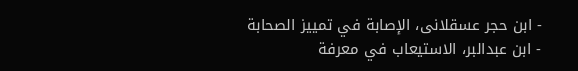- ابن حجر عسقلانی، الإصابة في تمييز الصحابة
- ابن عبدالبر، الاستيعاب في معرفة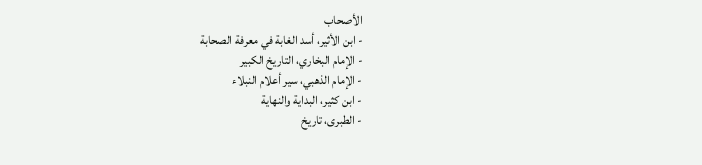الأصحاب
- ابن الأثير، أسد الغابة في معرفة الصحابة
- الإمام البخاري، التاريخ الكبير
- الإمام الذهبي، سير أعلام النبلاء
- ابن کثیر، البداية والنهاية
- الطبری، تاريخ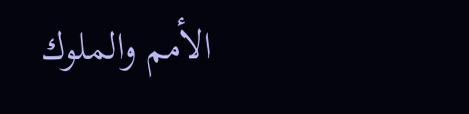الأمم والملوك